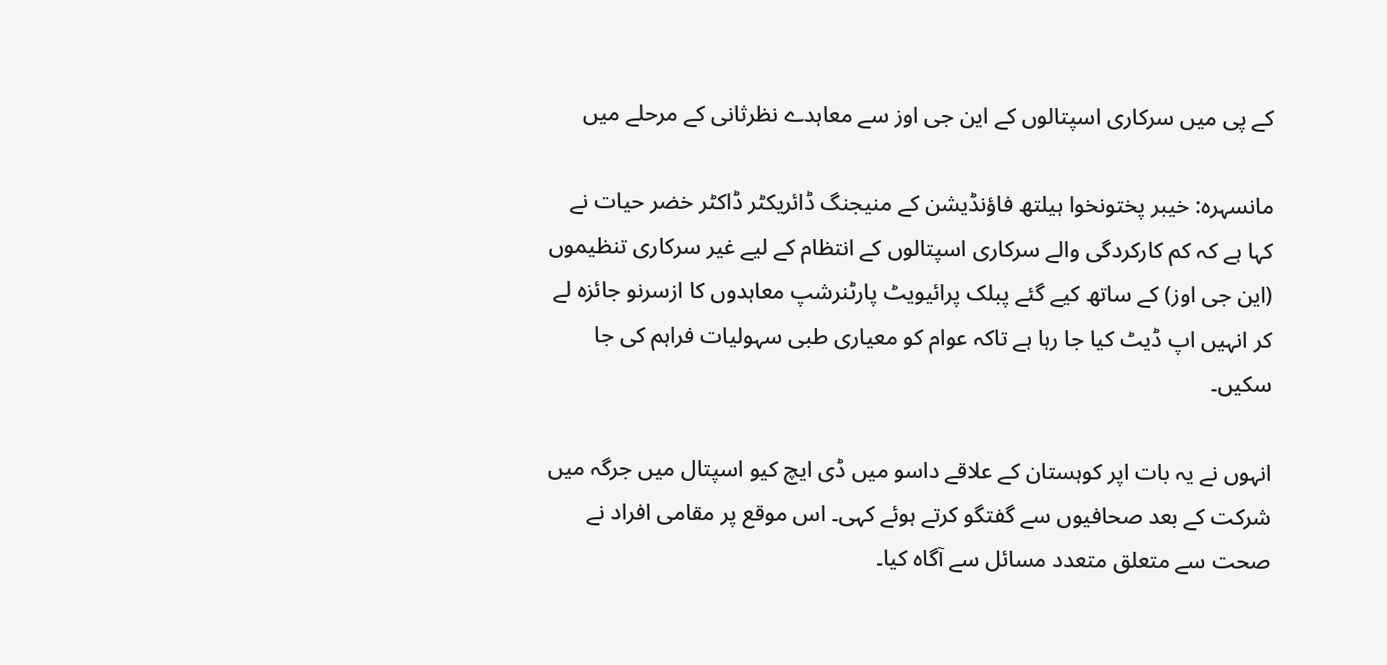کے پی میں سرکاری اسپتالوں کے این جی اوز سے معاہدے نظرثانی کے مرحلے میں

مانسہرہ: خیبر پختونخوا ہیلتھ فاؤنڈیشن کے منیجنگ ڈائریکٹر ڈاکٹر خضر حیات نے کہا ہے کہ کم کارکردگی والے سرکاری اسپتالوں کے انتظام کے لیے غیر سرکاری تنظیموں (این جی اوز) کے ساتھ کیے گئے پبلک پرائیویٹ پارٹنرشپ معاہدوں کا ازسرنو جائزہ لے کر انہیں اپ ڈیٹ کیا جا رہا ہے تاکہ عوام کو معیاری طبی سہولیات فراہم کی جا سکیں۔

انہوں نے یہ بات اپر کوہستان کے علاقے داسو میں ڈی ایچ کیو اسپتال میں جرگہ میں شرکت کے بعد صحافیوں سے گفتگو کرتے ہوئے کہی۔ اس موقع پر مقامی افراد نے صحت سے متعلق متعدد مسائل سے آگاہ کیا۔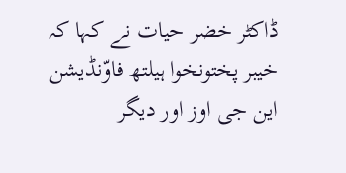ڈاکٹر خضر حیات نے کہا کہ خیبر پختونخوا ہیلتھ فاوّنڈیشن این جی اوز اور دیگر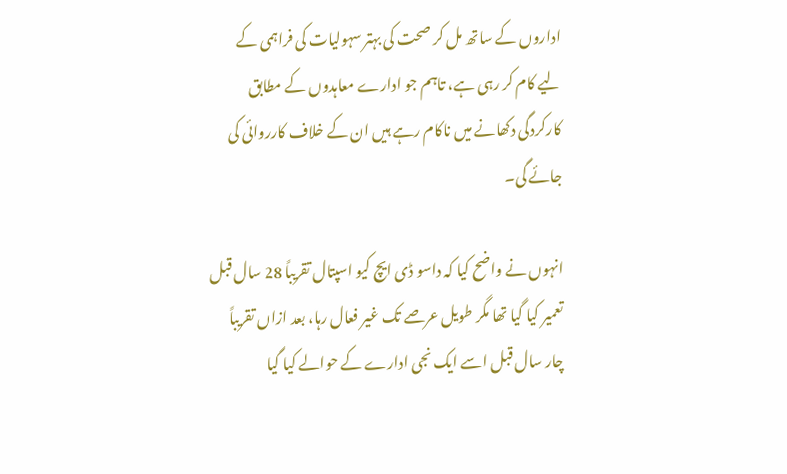اداروں کے ساتھ مل کر صحت کی بہتر سہولیات کی فراہمی کے لیے کام کر رہی ہے، تاہم جو ادارے معاہدوں کے مطابق کارکردگی دکھانے میں ناکام رہے ہیں ان کے خلاف کارروائی کی جائے گی۔

انہوں نے واضح کیا کہ داسو ڈی ایچ کیو اسپتال تقریباً 28 سال قبل تعمیر کیا گیا تھا مگر طویل عرصے تک غیر فعال رہا، بعد ازاں تقریباً چار سال قبل اسے ایک نجی ادارے کے حوالے کیا گیا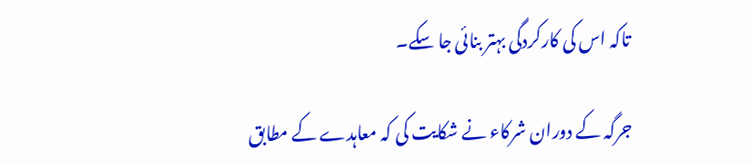تاکہ اس کی کارکردگی بہتر بنائی جا سکے۔

جرگہ کے دوران شرکاء نے شکایت کی کہ معاہدے کے مطابق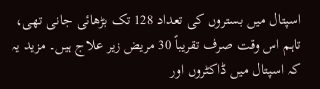اسپتال میں بستروں کی تعداد 128 تک بڑھائی جانی تھی، تاہم اس وقت صرف تقریباً 30 مریض زیر علاج ہیں۔ مزید یہ کہ اسپتال میں ڈاکٹروں اور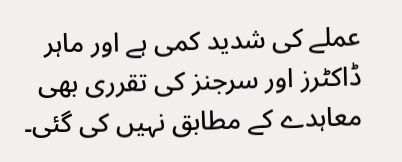عملے کی شدید کمی ہے اور ماہر ڈاکٹرز اور سرجنز کی تقرری بھی معاہدے کے مطابق نہیں کی گئی۔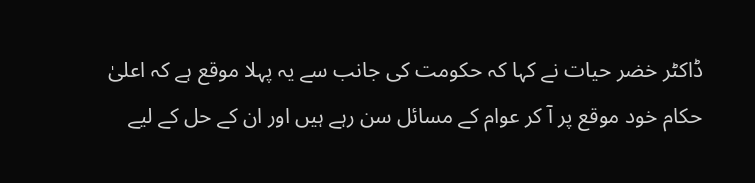ڈاکٹر خضر حیات نے کہا کہ حکومت کی جانب سے یہ پہلا موقع ہے کہ اعلیٰ حکام خود موقع پر آ کر عوام کے مسائل سن رہے ہیں اور ان کے حل کے لیے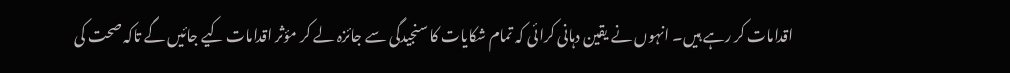اقدامات کر رہے ہیں۔ انہوں نے یقین دہانی کرائی کہ تمام شکایات کا سنجیدگی سے جائزہ لے کر مؤثر اقدامات کیے جائیں گے تاکہ صحت کی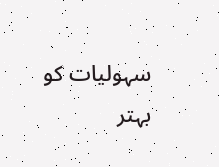سہولیات کو بہتر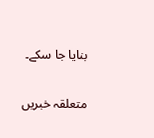بنایا جا سکے۔

متعلقہ خبریں